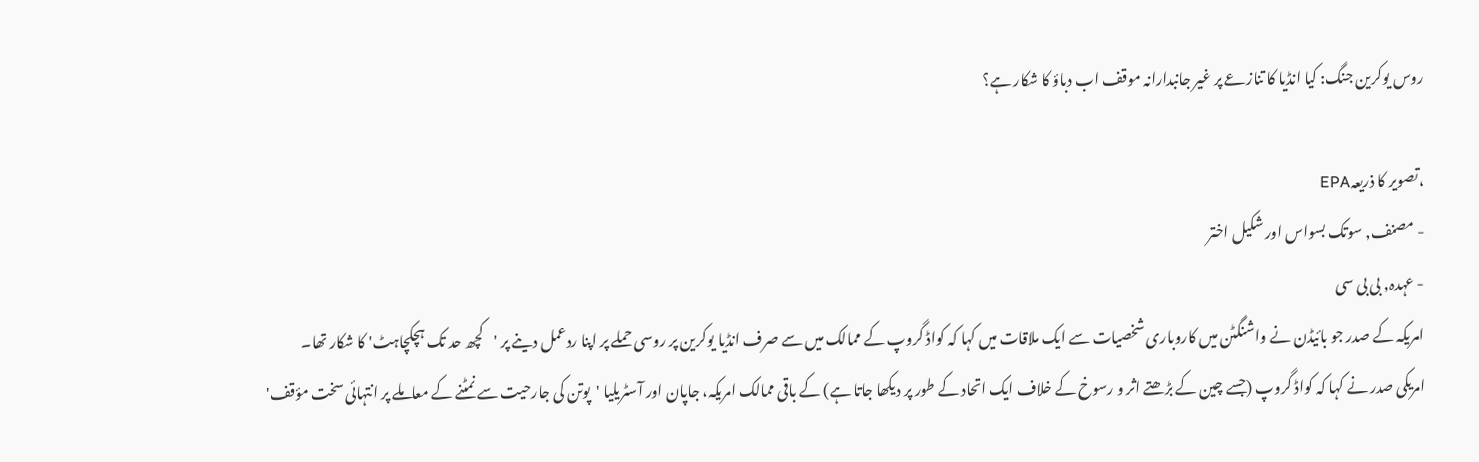روس یوکرین جنگ: کیا انڈیا کا تنازعے پر غیر جانبدارانہ موقف اب دباؤ کا شکار ہے؟

،تصویر کا ذریعہEPA
- مصنف, سوتک بسواس اور شکیل اختر
- عہدہ, بی بی سی
امریکہ کے صدر جو بائیڈن نے واشنگٹن میں کاروباری شخصیات سے ایک ملاقات میں کہا کہ کواڈ گروپ کے ممالک میں سے صرف انڈیا یوکرین پر روسی حملے پر اپنا ردعمل دینے پر 'کچھ حد تک ہچکچاہٹ' کا شکار تھا۔
امریکی صدر نے کہا کہ کواڈ گروپ (جسے چین کے بڑھتے اثر و رسوخ کے خلاف ایک اتحاد کے طور پر دیکھا جاتا ہے) کے باقی ممالک امریکہ، جاپان اور آسٹریلیا 'پوتن کی جارحیت سے نمٹنے کے معاملے پر انتہائی سخت مؤقف'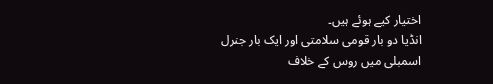اختیار کیے ہوئے ہیں۔
انڈیا دو بار قومی سلامتی اور ایک بار جنرل اسمبلی میں روس کے خلاف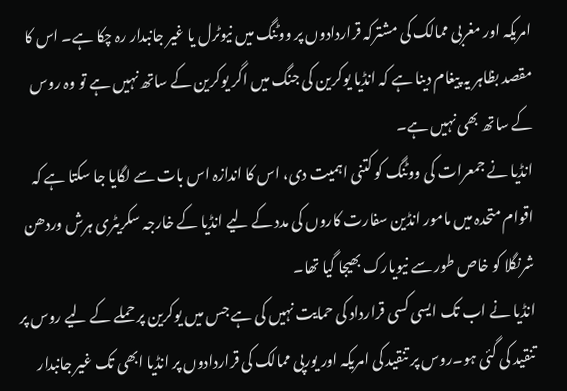امریکہ اور مغربی ممالک کی مشترکہ قراردادوں پر ووٹنگ میں نیوٹرل یا غیر جانبدار رہ چکا ہے۔ اس کا مقصد بظاہر یہ پیغام دینا ہے کہ انڈیا یوکرین کی جنگ میں اگر یوکرین کے ساتھ نہیں ہے تو وہ روس کے ساتھ بھی نہیں ہے۔
انڈیا نے جمعرات کی ووٹنگ کو کتنی اہمیت دی، اس کا اندازہ اس بات سے لگایا جا سکتا ہے کہ اقوام متحدہ میں مامور انڈین سفارت کاروں کی مدد کے لیے انڈیا کے خارجہ سکریٹری ہرش وردھن شرنگلا کو خاص طور سے نیویارک بھیجا گیا تھا۔
انڈیا نے اب تک ایسی کسی قرارداد کی حمایت نہیں کی ہے جس میں یوکرین پر حملے کے لیے روس پر تنقید کی گئی ہو۔روس پر تنقید کی امریکہ اور یورپی ممالک کی قراردادوں پر انڈیا ابھی تک غیر جانبدار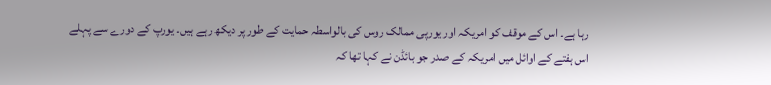رہا ہے۔ اس کے موقف کو امریکہ اور یورپی ممالک روس کی بالواسطہ حمایت کے طور پر دیکھ رہے ہیں۔ یورپ کے دورے سے پہلے اس ہفتے کے اوائل میں امریکہ کے صدر جو بائڈن نے کہا تھا کہ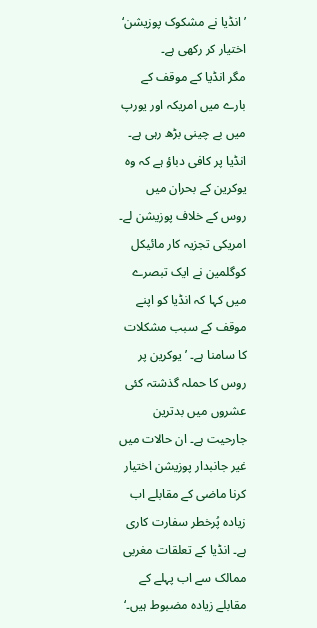’انڈیا نے مشکوک پوزیشن‘ اختیار کر رکھی ہے۔
مگر انڈیا کے موقف کے بارے میں امریکہ اور یورپ میں بے چینی بڑھ رہی ہے۔ انڈیا پر کافی دباؤ ہے کہ وہ یوکرین کے بحران میں روس کے خلاف پوزیشن لے۔
امریکی تجزیہ کار مائیکل کوگلمین نے ایک تبصرے میں کہا کہ انڈیا کو اپنے موقف کے سبب مشکلات کا سامنا ہے۔ ’یوکرین پر روس کا حملہ گذشتہ کئی عشروں میں بدترین جارحیت ہے۔ ان حالات میں غیر جانبدار پوزیشن اختیار کرنا ماضی کے مقابلے اب زیادہ پُرخطر سفارت کاری ہے۔ انڈیا کے تعلقات مغربی ممالک سے اب پہلے کے مقابلے زیادہ مضبوط ہیں۔‘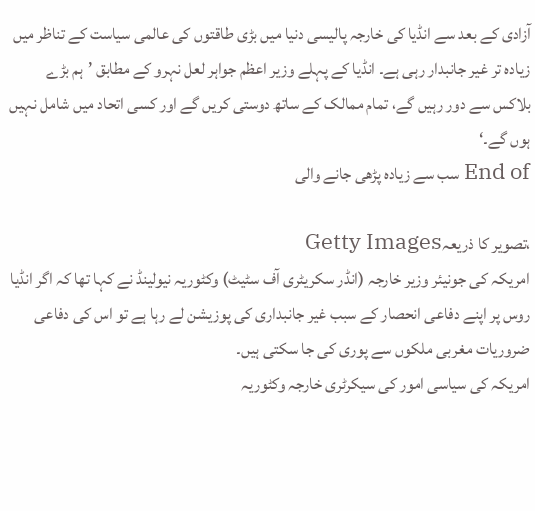آزادی کے بعد سے انڈیا کی خارجہ پالیسی دنیا میں بڑی طاقتوں کی عالمی سیاست کے تناظر میں زیادہ تر غیر جانبدار رہی ہے۔ انڈیا کے پہلے وزیر اعظم جواہر لعل نہرو کے مطابق ’ہم بڑے بلاکس سے دور رہیں گے، تمام ممالک کے ساتھ دوستی کریں گے اور کسی اتحاد میں شامل نہیں ہوں گے۔‘
End of سب سے زیادہ پڑھی جانے والی

،تصویر کا ذریعہGetty Images
امریکہ کی جونیئر وزیر خارجہ (انڈر سکریٹری آف سٹیٹ) وکٹوریہ نیولینڈ نے کہا تھا کہ اگر انڈیا روس پر اپنے دفاعی انحصار کے سبب غیر جانبداری کی پوزیشن لے رہا ہے تو اس کی دفاعی ضروریات مغربی ملکوں سے پوری کی جا سکتی ہیں۔
امریکہ کی سیاسی امور کی سیکرٹری خارجہ وکٹوریہ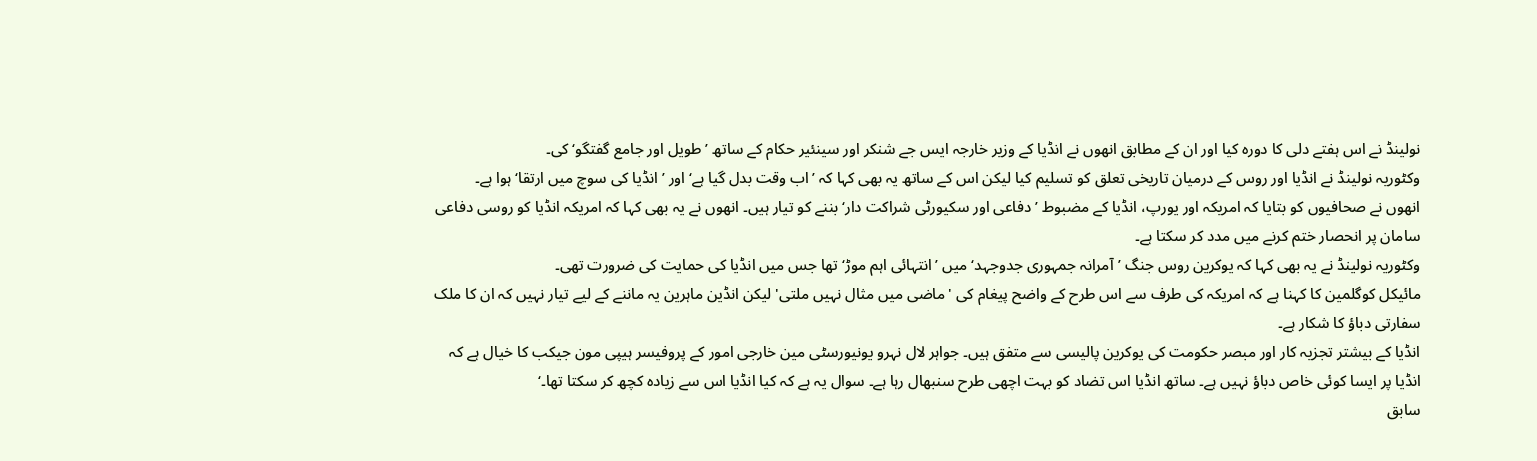نولینڈ نے اس ہفتے دلی کا دورہ کیا اور ان کے مطابق انھوں نے انڈیا کے وزیر خارجہ ایس جے شنکر اور سینئیر حکام کے ساتھ ’طویل اور جامع گفتگو‘ کی۔
وکٹوریہ نولینڈ نے انڈیا اور روس کے درمیان تاریخی تعلق کو تسلیم کیا لیکن اس کے ساتھ یہ بھی کہا کہ ’اب وقت بدل گیا ہے‘ اور ’انڈیا کی سوچ میں ارتقا‘ ہوا ہے۔
انھوں نے صحافیوں کو بتایا کہ امریکہ اور یورپ، انڈیا کے مضبوط ’دفاعی اور سکیورٹی شراکت دار‘ بننے کو تیار ہیں۔ انھوں نے یہ بھی کہا کہ امریکہ انڈیا کو روسی دفاعی سامان پر انحصار ختم کرنے میں مدد کر سکتا ہے۔
وکٹوریہ نولینڈ نے یہ بھی کہا کہ یوکرین روس جنگ ’آمرانہ جمہوری جدوجہد‘ میں ’انتہائی اہم موڑ‘ تھا جس میں انڈیا کی حمایت کی ضرورت تھی۔
مائیکل کوگلمین کا کہنا ہے کہ امریکہ کی طرف سے اس طرح کے واضح پیغام کی 'ماضی میں مثال نہیں ملتی' لیکن انڈین ماہرین یہ ماننے کے لیے تیار نہیں کہ ان کا ملک سفارتی دباؤ کا شکار ہے۔
انڈیا کے بیشتر تجزیہ کار اور مبصر حکومت کی یوکرین پالیسی سے متفق ہیں۔ جواہر لال نہرو یونیورسٹی مین خارجی امور کے پروفیسر ہیپی مون جیکب کا خیال ہے کہ انڈیا پر ایسا کوئی خاص دباؤ نہیں ہے۔ ساتھ انڈیا اس تضاد کو بہت اچھی طرح سنبھال رہا ہے۔ سوال یہ ہے کہ کیا انڈیا اس سے زیادہ کچھ کر سکتا تھا۔‘
سابق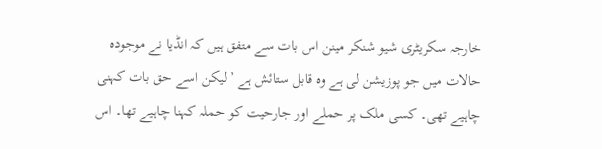خارجہ سکریٹری شیو شنکر مینن اس بات سے متفق ہیں کہ انڈیا نے موجودہ حالات میں جو پوزیشن لی ہے وہ قابل ستائش ہے ’لیکن اسے حق بات کہنی چاہیے تھی۔ کسی ملک پر حملے اور جارحیت کو حملہ کہنا چاہیے تھا۔ اس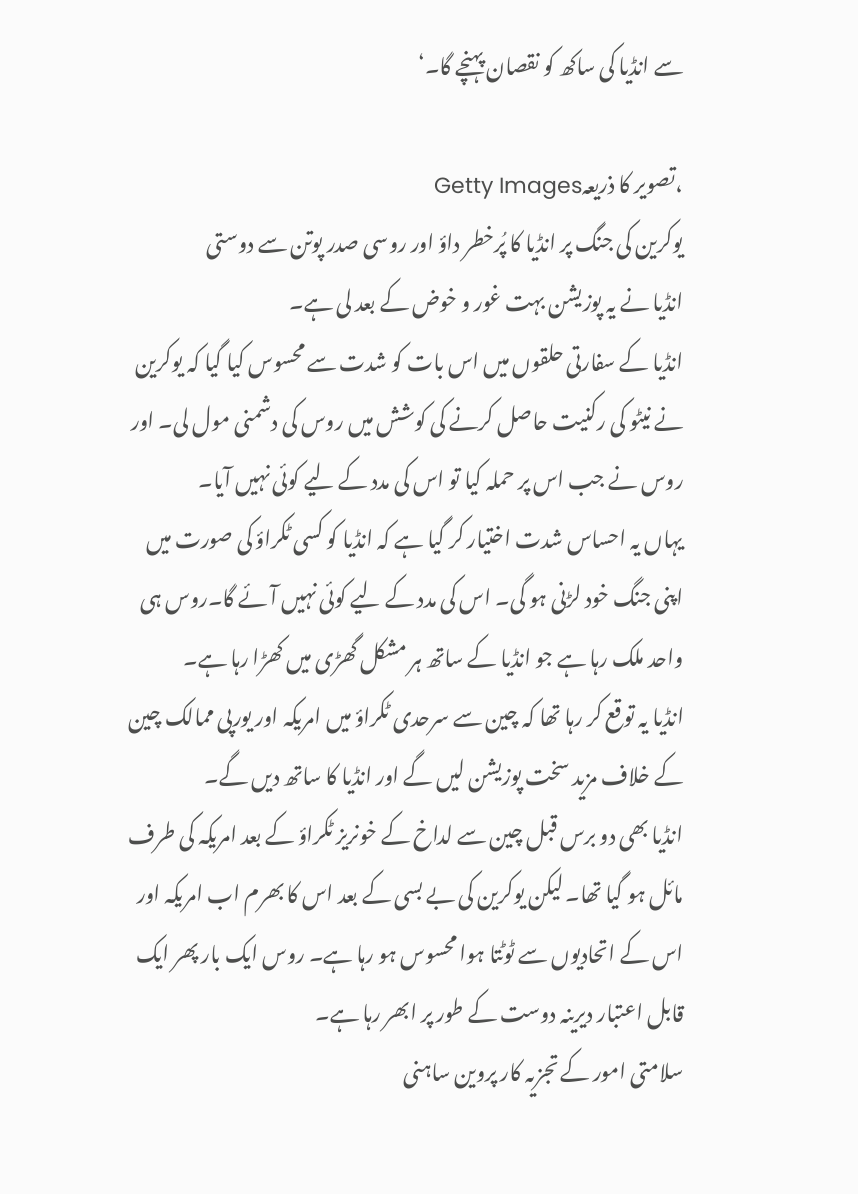سے انڈیا کی ساکھ کو نقصان پہنچے گا۔‘

،تصویر کا ذریعہGetty Images
یوکرین کی جنگ پر انڈیا کا پُرخطر داؤ اور روسی صدر پوتن سے دوستی
انڈیا نے یہ پوزیشن بہت غور و خوض کے بعد لی ہے۔
انڈیا کے سفارتی حلقوں میں اس بات کو شدت سے محسوس کیا گیا کہ یوکرین نے نیٹو کی رکنیت حاصل کرنے کی کوشش میں روس کی دشمنی مول لی۔ اور روس نے جب اس پر حملہ کیا تو اس کی مدد کے لیے کوئی نہيں آیا۔
یہاں یہ احساس شدت اختیار کر گیا ہے کہ انڈیا کو کسی ٹکراؤ کی صورت میں اپنی جنگ خود لڑنی ہو گی۔ اس کی مدد کے لیے کوئی نہیں آئے گا۔روس ہی واحد ملک رہا ہے جو انڈیا کے ساتھ ہر مشکل گھڑی میں کھڑا رہا ہے۔
انڈیا یہ توقع کر رہا تھا کہ چین سے سرحدی ٹکراؤ میں امریکہ اور یورپی ممالک چین کے خلاف مزید سخت پوزیشن لیں گے اور انڈیا کا ساتھ دیں گے۔
انڈیا بھی دو برس قبل چین سے لداخ کے خونریز ٹکراؤ کے بعد امریکہ کی طرف مائل ہو گیا تھا۔ لیکن یوکرین کی بے بسی کے بعد اس کا بھرم اب امریکہ اور اس کے اتحادیوں سے ٹوٹتا ہوا محسوس ہو رہا ہے۔ روس ایک بار پھر ایک قابل اعتبار دیرینہ دوست کے طور پر ابھر رہا ہے۔
سلامتی امور کے تجزیہ کار پروین ساہنی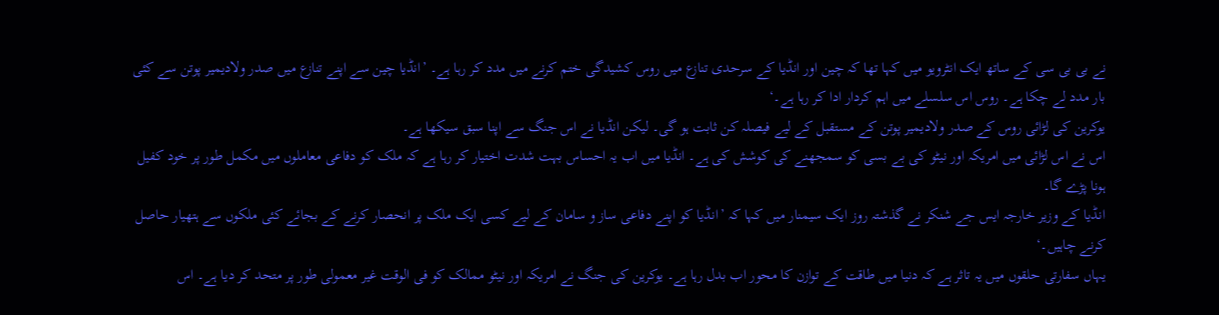نے بی بی سی کے ساتھ ایک انٹرویو میں کہا تھا کہ چین اور انڈیا کے سرحدی تنازع میں روس کشیدگی ختم کرنے میں مدد کر رہا ہے۔ ’انڈیا چین سے اپنے تنازع میں صدر ولادیمیر پوتن سے کئی بار مدد لے چکا ہے۔ روس اس سلسلے میں اہم کردار ادا کر رہا ہے۔‘
یوکرین کی لڑائی روس کے صدر ولادیمیر پوتن کے مستقبل کے لیے فیصلہ کن ثابت ہو گی۔ لیکن انڈیا نے اس جنگ سے اپنا سبق سیکھا ہے۔
اس نے اس لڑائی میں امریکہ اور نیٹو کی بے بسی کو سمجھنے کی کوشش کی ہے۔ انڈیا میں اب یہ احساس بہت شدت اختیار کر رہا ہے کہ ملک کو دفاعی معاملوں میں مکمل طور پر خود کفیل ہونا پڑے گا۔
انڈیا کے وزیر خارجہ ایس جے شنکر نے گذشتہ روز ایک سیمنار میں کہا کہ ’انڈیا کو اپنے دفاعی ساز و سامان کے لیے کسی ایک ملک پر انحصار کرنے کے بجائے کئی ملکوں سے ہتھیار حاصل کرنے چاہیں۔‘
یہاں سفارتی حلقوں میں یہ تاثر ہے کہ دنیا میں طاقت کے توازن کا محور اب بدل رہا ہے۔ یوکرین کی جنگ نے امریکہ اور نیٹو ممالک کو فی الوقت غیر معمولی طور پر متحد کر دیا ہے۔ اس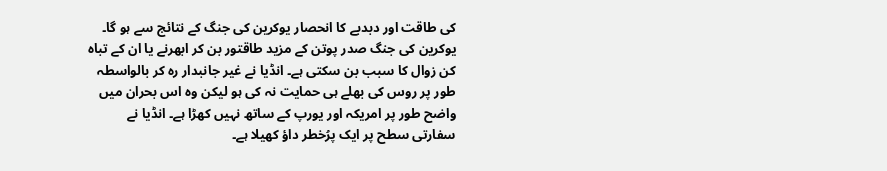کی طاقت اور دبدبے کا انحصار یوکرین کی جنگ کے نتائج سے ہو گا۔
یوکرین کی جنگ صدر پوتن کے مزید طاقتور بن کر ابھرنے یا ان کے تباہ کن زوال کا سبب بن سکتی ہے۔ انڈیا نے غیر جانبدار رہ کر بالواسطہ طور پر روس کی بھلے ہی حمایت نہ کی ہو لیکن وہ اس بحران میں واضح طور پر امریکہ اور یورپ کے ساتھ نہیں کھڑا ہے۔ انڈیا نے سفارتی سطح پر ایک پرُخطر داؤ کھیلا ہے۔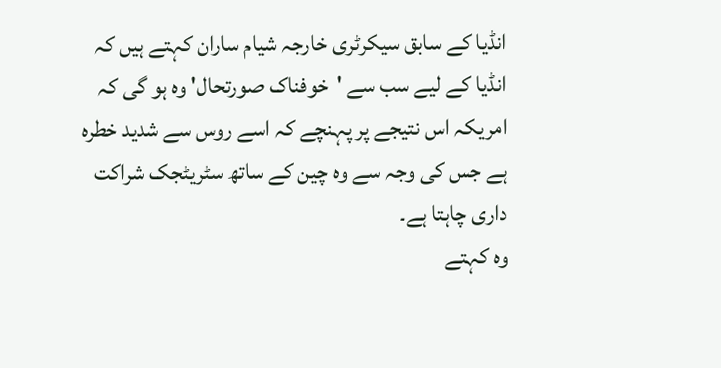انڈیا کے سابق سیکرٹری خارجہ شیام ساران کہتے ہیں کہ انڈیا کے لیے سب سے 'خوفناک صورتحال' وہ ہو گی کہ امریکہ اس نتیجے پر پہنچے کہ اسے روس سے شدید خطرہ ہے جس کی وجہ سے وہ چین کے ساتھ سٹریٹجک شراکت داری چاہتا ہے۔
وہ کہتے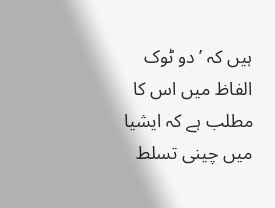ہیں کہ ’دو ٹوک الفاظ میں اس کا مطلب ہے کہ ایشیا میں چینی تسلط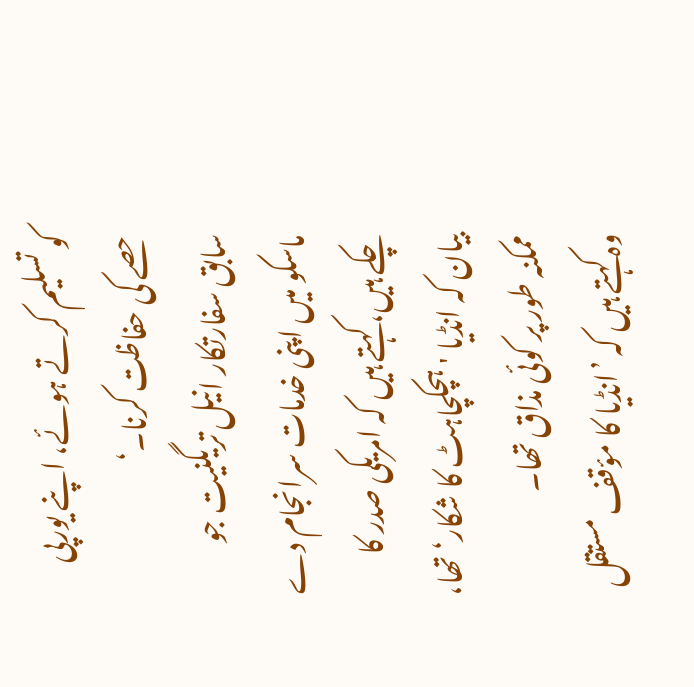کو تسلیم کرتے ہوئے، اپنے یورپی حصے کی حفاظت کرنا۔‘
سابق سفارتکار انیل تریگنیت جو ماسکو میں اپنی خدمات سرانجام دے چکے ہیں، کہتے ہیں کہ امریکی صدر کا بیان کہ انڈیا 'ہچکچاہٹ کا شکار‘ تھا، ممکنہ طور پر کوئی مذاق تھا۔
وہ کہتے ہیں کہ ’انڈیا کا مؤقف مستقل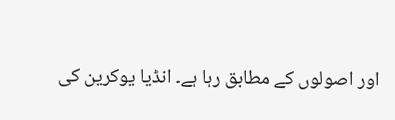اور اصولوں کے مطابق رہا ہے۔ انڈیا یوکرین کی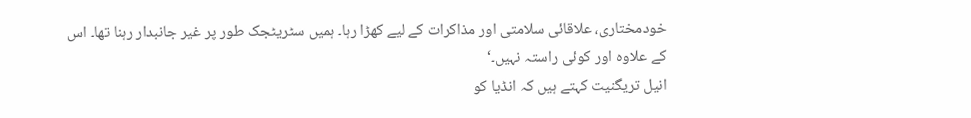خودمختاری، علاقائی سلامتی اور مذاکرات کے لیے کھڑا رہا۔ ہمیں سٹریٹجک طور پر غیر جانبدار رہنا تھا۔ اس کے علاوہ اور کوئی راستہ نہیں۔‘
انیل تریگنیت کہتے ہیں کہ انڈیا کو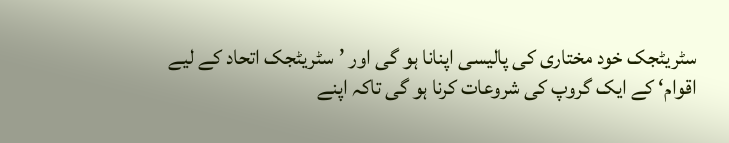سٹریٹجک خود مختاری کی پالیسی اپنانا ہو گی اور ’سٹریٹجک اتحاد کے لیے اقوام‘ کے ایک گروپ کی شروعات کرنا ہو گی تاکہ اپنے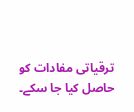ترقیاتی مفادات کو حاصل کیا جا سکے۔